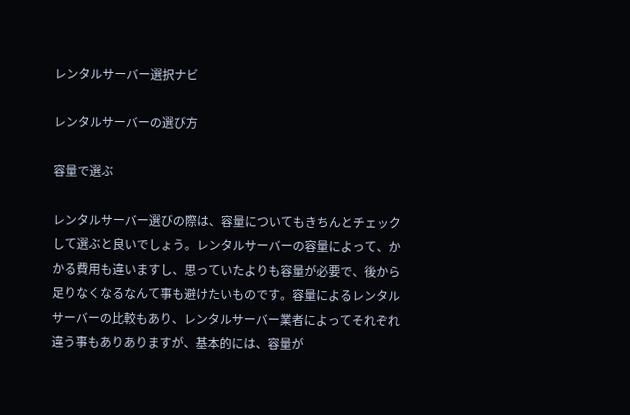レンタルサーバー選択ナビ

レンタルサーバーの選び方

容量で選ぶ

レンタルサーバー選びの際は、容量についてもきちんとチェックして選ぶと良いでしょう。レンタルサーバーの容量によって、かかる費用も違いますし、思っていたよりも容量が必要で、後から足りなくなるなんて事も避けたいものです。容量によるレンタルサーバーの比較もあり、レンタルサーバー業者によってそれぞれ違う事もありありますが、基本的には、容量が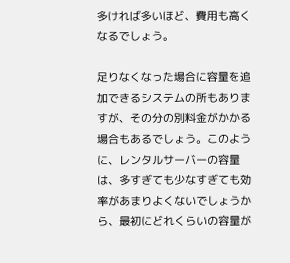多ければ多いほど、費用も高くなるでしょう。

足りなくなった場合に容量を追加できるシステムの所もありますが、その分の別料金がかかる場合もあるでしょう。このように、レンタルサーバーの容量は、多すぎても少なすぎても効率があまりよくないでしょうから、最初にどれくらいの容量が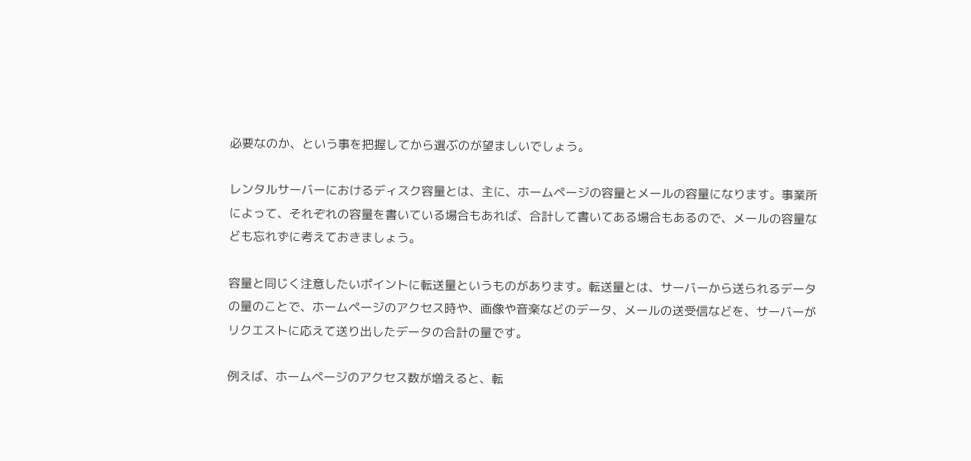必要なのか、という事を把握してから選ぶのが望ましいでしょう。

レンタルサーバーにおけるディスク容量とは、主に、ホームページの容量とメールの容量になります。事業所によって、それぞれの容量を書いている場合もあれば、合計して書いてある場合もあるので、メールの容量なども忘れずに考えておきましょう。

容量と同じく注意したいポイントに転送量というものがあります。転送量とは、サーバーから送られるデータの量のことで、ホームページのアクセス時や、画像や音楽などのデータ、メールの送受信などを、サーバーがリクエストに応えて送り出したデータの合計の量です。

例えば、ホームページのアクセス数が増えると、転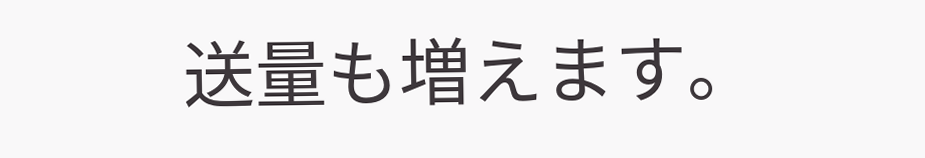送量も増えます。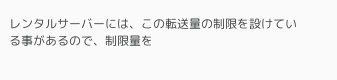レンタルサーバーには、この転送量の制限を設けている事があるので、制限量を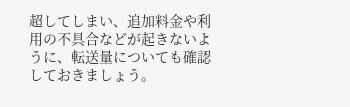超してしまい、追加料金や利用の不具合などが起きないように、転送量についても確認しておきましょう。